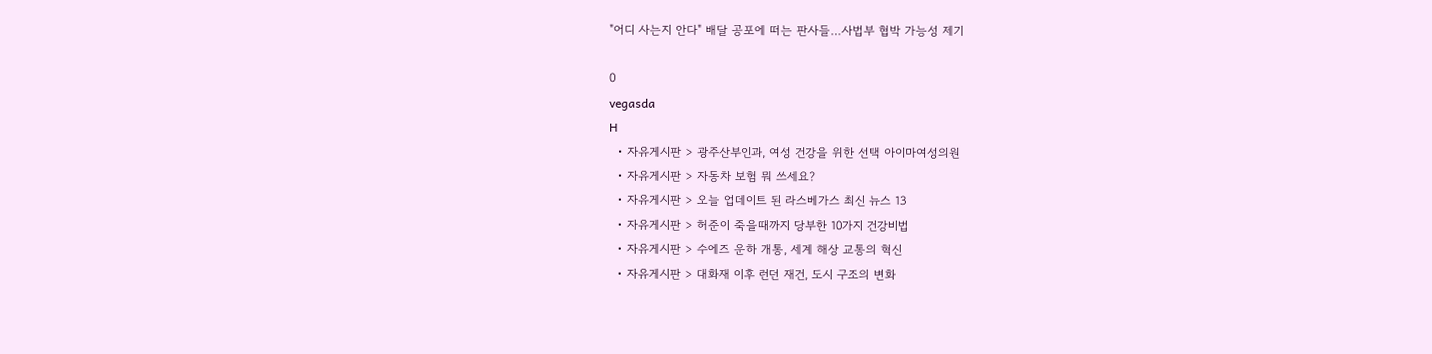"어디 사는지 안다" 배달 공포에 떠는 판사들…사법부 협박 가능성 제기

0
vegasda
H
  • 자유게시판 > 광주산부인과, 여성 건강을 위한 선택 아이마여성의원
  • 자유게시판 > 자동차 보험 뭐 쓰세요?
  • 자유게시판 > 오늘 업데이트 된 라스베가스 최신 뉴스 13
  • 자유게시판 > 허준이 죽을때까지 당부한 10가지 건강비법
  • 자유게시판 > 수에즈 운하 개통, 세계 해상 교통의 혁신
  • 자유게시판 > 대화재 이후 런던 재건, 도시 구조의 변화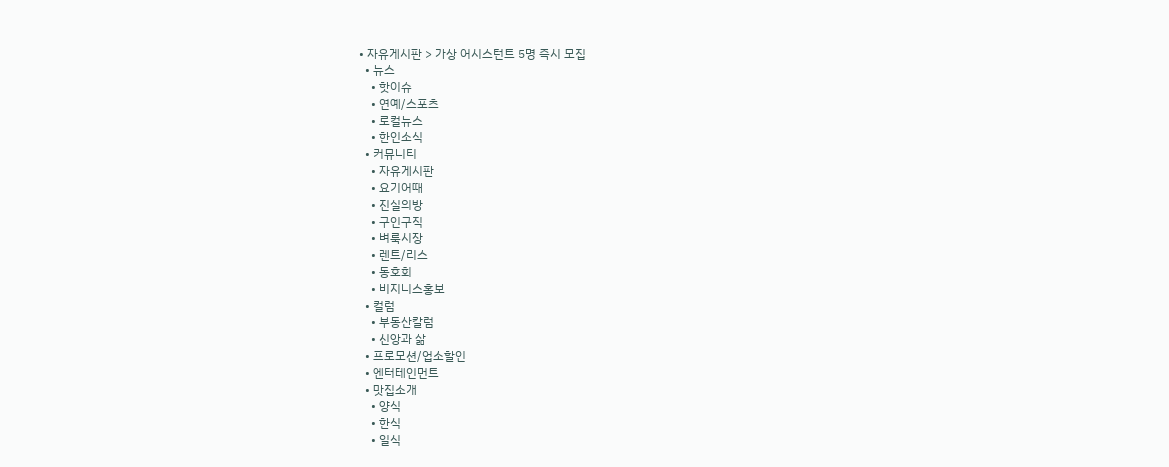• 자유게시판 > 가상 어시스턴트 5명 즉시 모집
  • 뉴스
    • 핫이슈
    • 연예/스포츠
    • 로컬뉴스
    • 한인소식
  • 커뮤니티
    • 자유게시판
    • 요기어때
    • 진실의방
    • 구인구직
    • 벼룩시장
    • 렌트/리스
    • 동호회
    • 비지니스홍보
  • 컬럼
    • 부동산칼럼
    • 신앙과 삶
  • 프로모션/업소할인
  • 엔터테인먼트
  • 맛집소개
    • 양식
    • 한식
    • 일식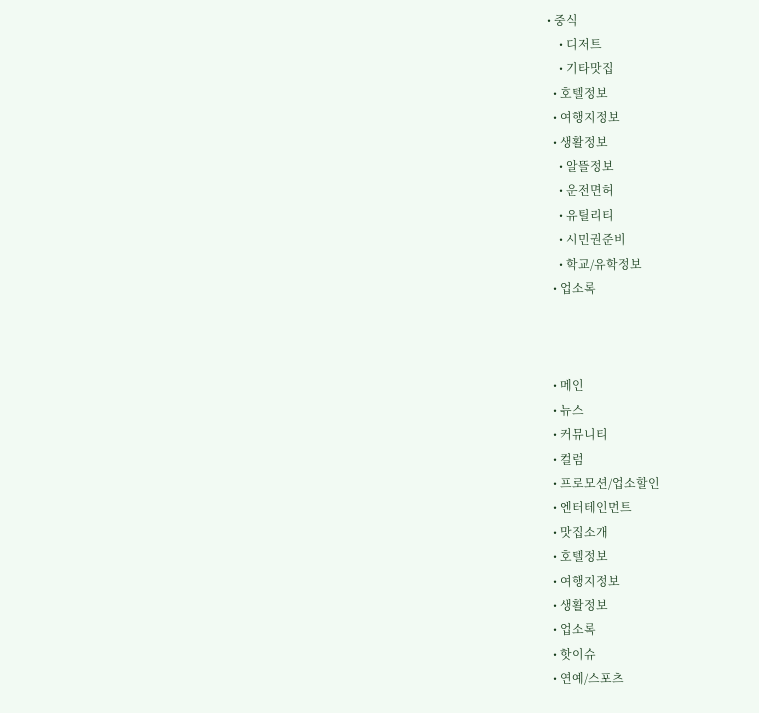• 중식
    • 디저트
    • 기타맛집
  • 호텔정보
  • 여행지정보
  • 생활정보
    • 알뜰정보
    • 운전면허
    • 유틸리티
    • 시민권준비
    • 학교/유학정보
  • 업소록



  • 메인
  • 뉴스
  • 커뮤니티
  • 컬럼
  • 프로모션/업소할인
  • 엔터테인먼트
  • 맛집소개
  • 호텔정보
  • 여행지정보
  • 생활정보
  • 업소록
  • 핫이슈
  • 연예/스포츠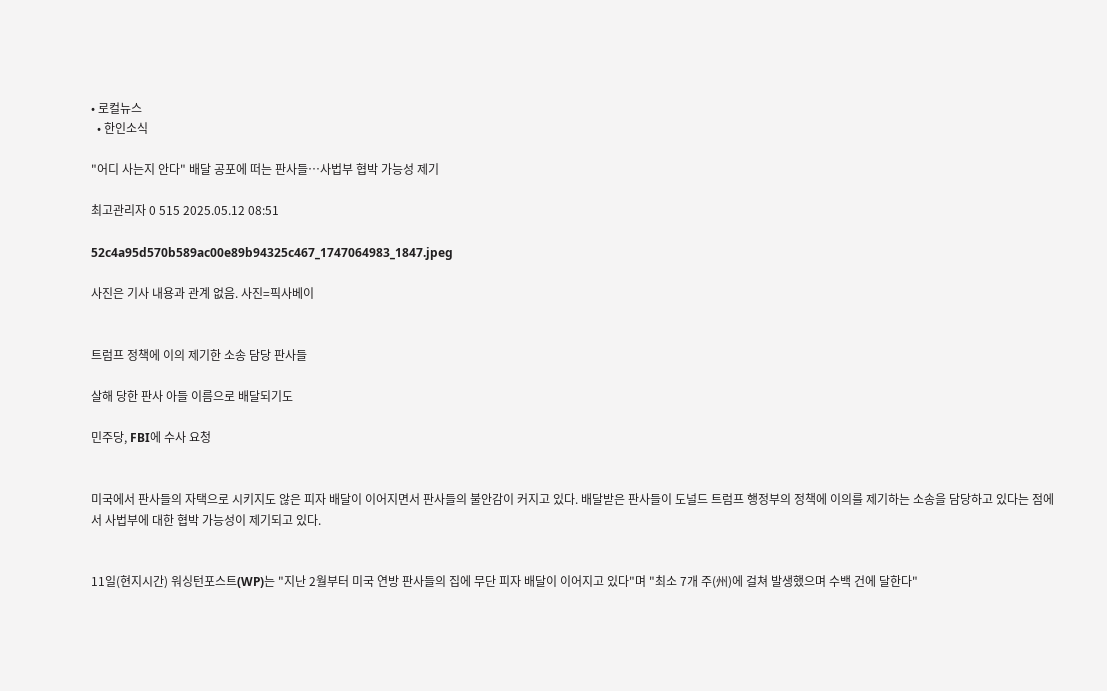• 로컬뉴스
  • 한인소식

"어디 사는지 안다" 배달 공포에 떠는 판사들…사법부 협박 가능성 제기

최고관리자 0 515 2025.05.12 08:51

52c4a95d570b589ac00e89b94325c467_1747064983_1847.jpeg

사진은 기사 내용과 관계 없음. 사진=픽사베이


트럼프 정책에 이의 제기한 소송 담당 판사들

살해 당한 판사 아들 이름으로 배달되기도

민주당, FBI에 수사 요청


미국에서 판사들의 자택으로 시키지도 않은 피자 배달이 이어지면서 판사들의 불안감이 커지고 있다. 배달받은 판사들이 도널드 트럼프 행정부의 정책에 이의를 제기하는 소송을 담당하고 있다는 점에서 사법부에 대한 협박 가능성이 제기되고 있다.


11일(현지시간) 워싱턴포스트(WP)는 "지난 2월부터 미국 연방 판사들의 집에 무단 피자 배달이 이어지고 있다"며 "최소 7개 주(州)에 걸쳐 발생했으며 수백 건에 달한다"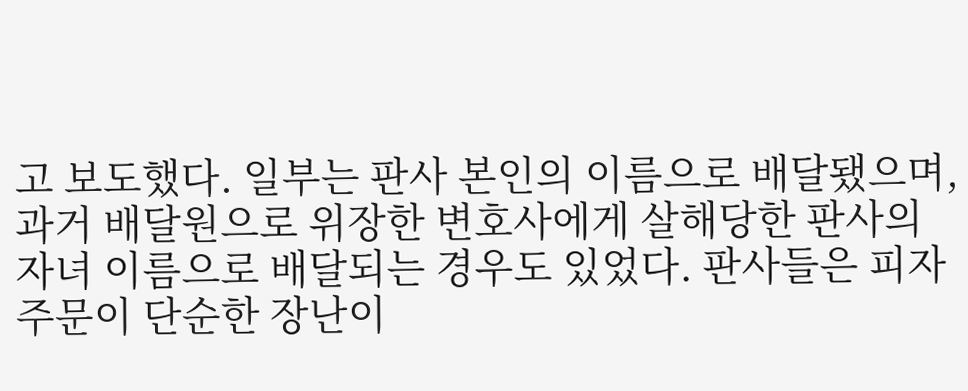고 보도했다. 일부는 판사 본인의 이름으로 배달됐으며, 과거 배달원으로 위장한 변호사에게 살해당한 판사의 자녀 이름으로 배달되는 경우도 있었다. 판사들은 피자 주문이 단순한 장난이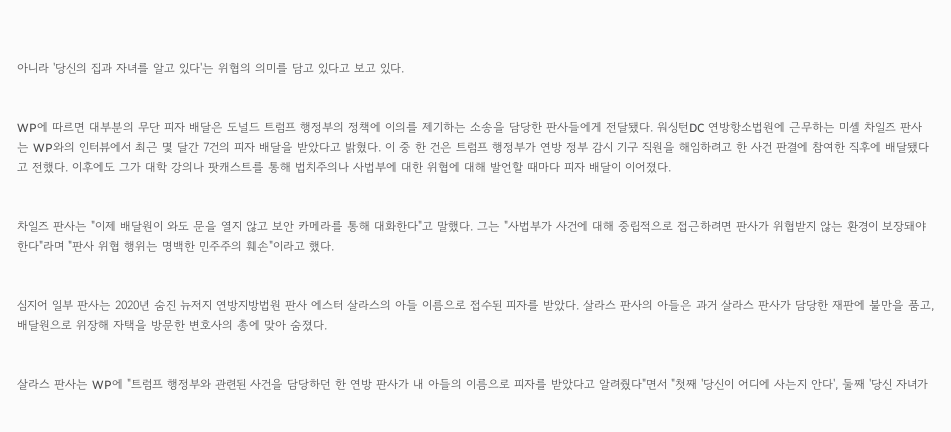아니라 '당신의 집과 자녀를 알고 있다'는 위협의 의미를 담고 있다고 보고 있다.


WP에 따르면 대부분의 무단 피자 배달은 도널드 트럼프 행정부의 정책에 이의를 제기하는 소송을 담당한 판사들에게 전달됐다. 워싱턴DC 연방항소법원에 근무하는 미셸 차일즈 판사는 WP와의 인터뷰에서 최근 몇 달간 7건의 피자 배달을 받았다고 밝혔다. 이 중 한 건은 트럼프 행정부가 연방 정부 감시 기구 직원을 해임하려고 한 사건 판결에 참여한 직후에 배달됐다고 전했다. 이후에도 그가 대학 강의나 팟캐스트를 통해 법치주의나 사법부에 대한 위협에 대해 발언할 때마다 피자 배달이 이어졌다.


차일즈 판사는 "이제 배달원이 와도 문을 열지 않고 보안 카메라를 통해 대화한다"고 말했다. 그는 "사법부가 사건에 대해 중립적으로 접근하려면 판사가 위협받지 않는 환경이 보장돼야 한다"라며 "판사 위협 행위는 명백한 민주주의 훼손"이라고 했다.


심지어 일부 판사는 2020년 숨진 뉴저지 연방지방법원 판사 에스터 살라스의 아들 이름으로 접수된 피자를 받았다. 살라스 판사의 아들은 과거 살라스 판사가 담당한 재판에 불만을 품고, 배달원으로 위장해 자택을 방문한 변호사의 총에 맞아 숨졌다.


살라스 판사는 WP에 "트럼프 행정부와 관련된 사건을 담당하던 한 연방 판사가 내 아들의 이름으로 피자를 받았다고 알려줬다"면서 "첫째 '당신이 어디에 사는지 안다', 둘째 '당신 자녀가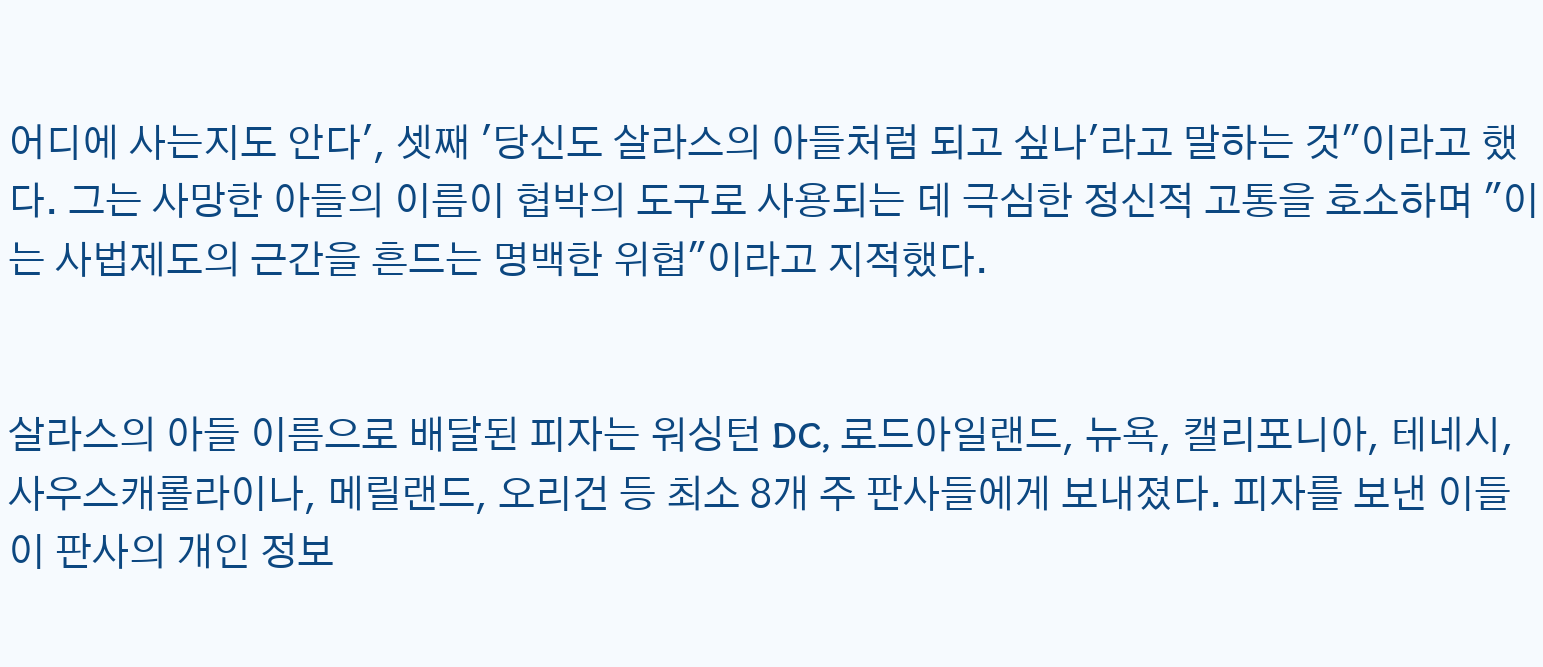어디에 사는지도 안다', 셋째 '당신도 살라스의 아들처럼 되고 싶나'라고 말하는 것"이라고 했다. 그는 사망한 아들의 이름이 협박의 도구로 사용되는 데 극심한 정신적 고통을 호소하며 "이는 사법제도의 근간을 흔드는 명백한 위협"이라고 지적했다.


살라스의 아들 이름으로 배달된 피자는 워싱턴 DC, 로드아일랜드, 뉴욕, 캘리포니아, 테네시, 사우스캐롤라이나, 메릴랜드, 오리건 등 최소 8개 주 판사들에게 보내졌다. 피자를 보낸 이들이 판사의 개인 정보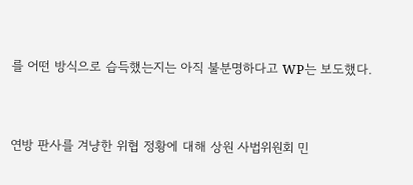를 어떤 방식으로 습득했는지는 아직 불분명하다고 WP는 보도했다.


연방 판사를 겨냥한 위협 정황에 대해 상원 사법위원회 민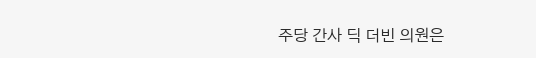주당 간사 딕 더빈 의원은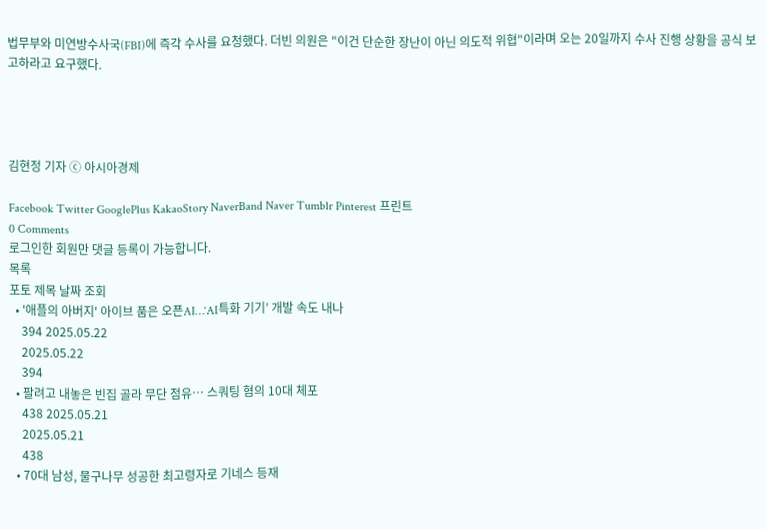법무부와 미연방수사국(FBI)에 즉각 수사를 요청했다. 더빈 의원은 "이건 단순한 장난이 아닌 의도적 위협"이라며 오는 20일까지 수사 진행 상황을 공식 보고하라고 요구했다.




김현정 기자 ⓒ 아시아경제

Facebook Twitter GooglePlus KakaoStory NaverBand Naver Tumblr Pinterest 프린트
0 Comments
로그인한 회원만 댓글 등록이 가능합니다.
목록
포토 제목 날짜 조회
  • '애플의 아버지' 아이브 품은 오픈AI…‘AI특화 기기’ 개발 속도 내나
    394 2025.05.22
    2025.05.22
    394
  • 팔려고 내놓은 빈집 골라 무단 점유… 스쿼팅 혐의 10대 체포
    438 2025.05.21
    2025.05.21
    438
  • 70대 남성, 물구나무 성공한 최고령자로 기네스 등재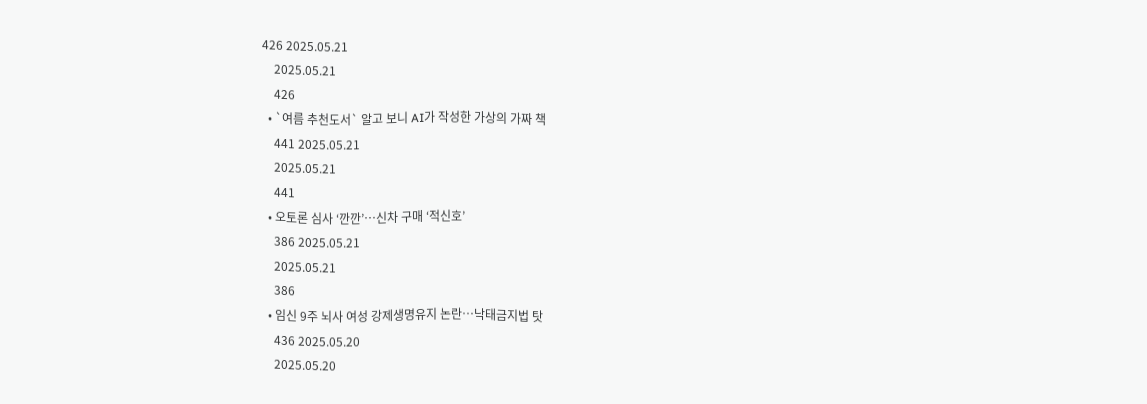426 2025.05.21
    2025.05.21
    426
  • `여름 추천도서` 알고 보니 AI가 작성한 가상의 가짜 책
    441 2025.05.21
    2025.05.21
    441
  • 오토론 심사 ‘깐깐’…신차 구매 ‘적신호’
    386 2025.05.21
    2025.05.21
    386
  • 임신 9주 뇌사 여성 강제생명유지 논란…낙태금지법 탓
    436 2025.05.20
    2025.05.20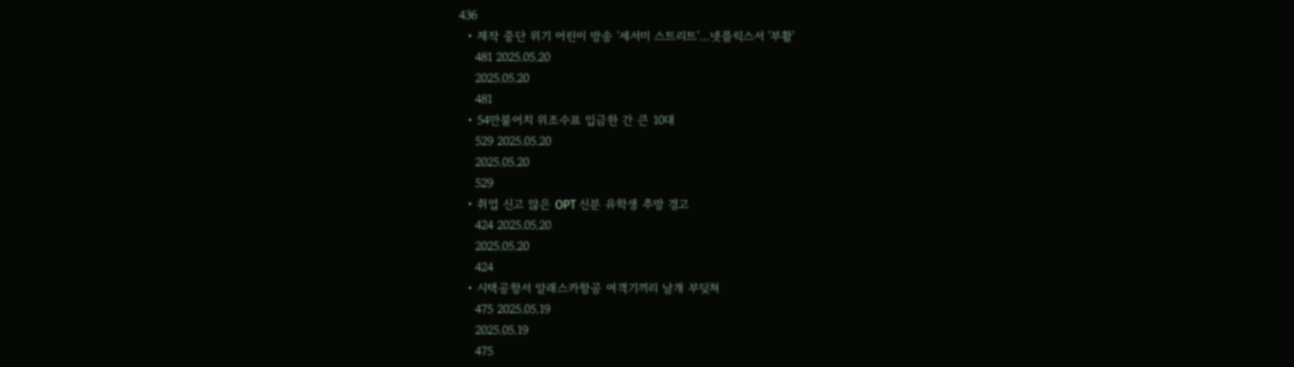436
  • 제작 중단 위기 어린이 방송 '세서미 스트리트'…넷플릭스서 '부활'
    481 2025.05.20
    2025.05.20
    481
  • 54만불어치 위조수표 입금한 간 큰 10대
    529 2025.05.20
    2025.05.20
    529
  • 취업 신고 않은 OPT 신분 유학생 추방 경고
    424 2025.05.20
    2025.05.20
    424
  • 시택공항서 알래스카항공 여객기끼리 날개 부딪쳐
    475 2025.05.19
    2025.05.19
    475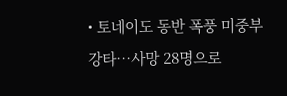• 토네이도 동반 폭풍 미중부 강타…사망 28명으로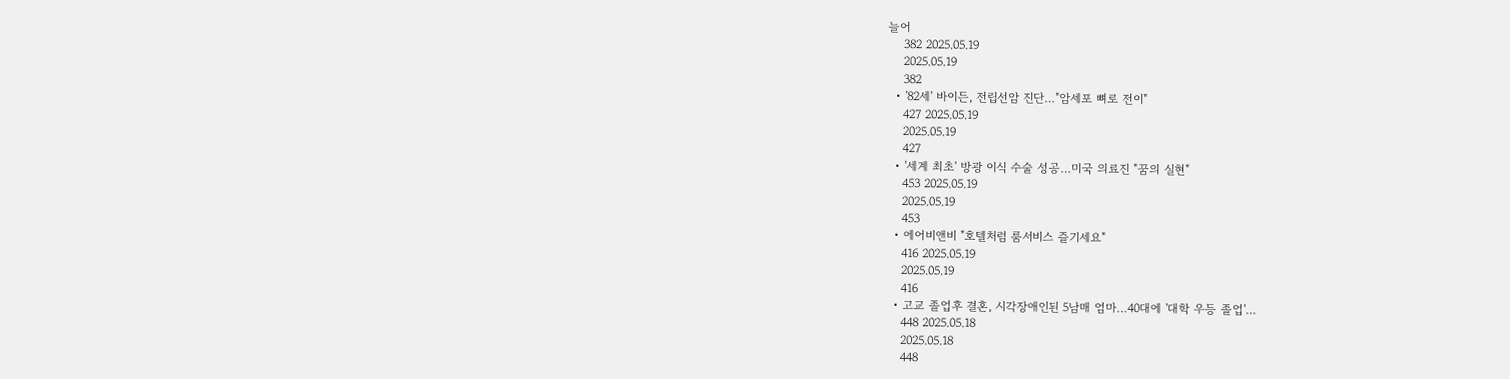늘어
    382 2025.05.19
    2025.05.19
    382
  • '82세' 바이든, 전립선암 진단…"암세포 뼈로 전이"
    427 2025.05.19
    2025.05.19
    427
  • '세계 최초' 방광 이식 수술 성공…미국 의료진 "꿈의 실현"
    453 2025.05.19
    2025.05.19
    453
  • 에어비앤비 "호텔처럼 룸서비스 즐기세요"
    416 2025.05.19
    2025.05.19
    416
  • 고교 졸업후 결혼, 시각장애인된 5남매 엄마…40대에 '대학 우등 졸업'…
    448 2025.05.18
    2025.05.18
    448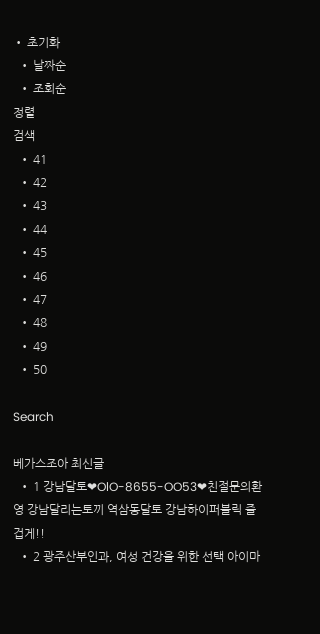• 초기화
  • 날짜순
  • 조회순
정렬
검색
  • 41
  • 42
  • 43
  • 44
  • 45
  • 46
  • 47
  • 48
  • 49
  • 50

Search

베가스조아 최신글
  • 1 강남달토❤OlO-8655-OO53❤친절문의환영 강남달리는토끼 역삼동달토 강남하이퍼블릭 즐겁게!!
  • 2 광주산부인과, 여성 건강을 위한 선택 아이마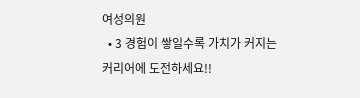여성의원
  • 3 경험이 쌓일수록 가치가 커지는 커리어에 도전하세요!!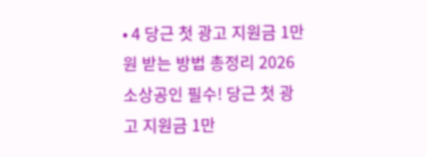• 4 당근 첫 광고 지원금 1만원 받는 방법 총정리 2026 소상공인 필수! 당근 첫 광고 지원금 1만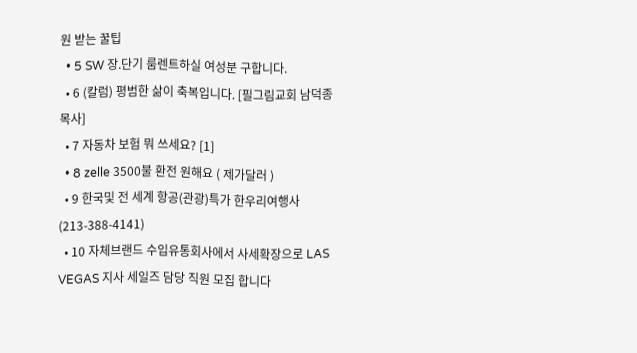원 받는 꿀팁
  • 5 SW 장.단기 룸렌트하실 여성분 구합니다.
  • 6 (칼럼) 평범한 삶이 축복입니다. [필그림교회 남덕종목사]
  • 7 자동차 보험 뭐 쓰세요? [1]
  • 8 zelle 3500불 환전 원해요 ( 제가달러 )
  • 9 한국및 전 세계 항공(관광)특가 한우리여행사(213-388-4141)
  • 10 자체브랜드 수입유통회사에서 사세확장으로 LAS VEGAS 지사 세일즈 담당 직원 모집 합니다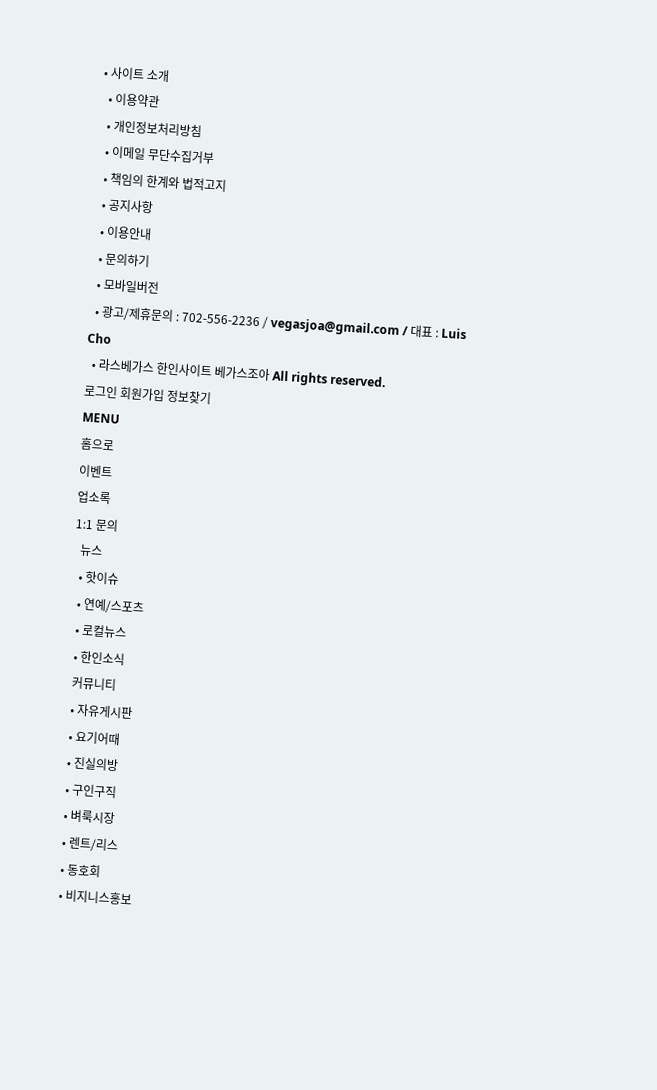• 사이트 소개
  • 이용약관
  • 개인정보처리방침
  • 이메일 무단수집거부
  • 책임의 한계와 법적고지
  • 공지사항
  • 이용안내
  • 문의하기
  • 모바일버전
  • 광고/제휴문의 : 702-556-2236 / vegasjoa@gmail.com / 대표 : Luis Cho
  • 라스베가스 한인사이트 베가스조아 All rights reserved.
로그인 회원가입 정보찾기
MENU
홈으로
이벤트
업소록
1:1 문의
  뉴스
  • 핫이슈
  • 연예/스포츠
  • 로컬뉴스
  • 한인소식
  커뮤니티
  • 자유게시판
  • 요기어때
  • 진실의방
  • 구인구직
  • 벼룩시장
  • 렌트/리스
  • 동호회
  • 비지니스홍보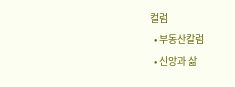컬럼
  • 부동산칼럼
  • 신앙과 삶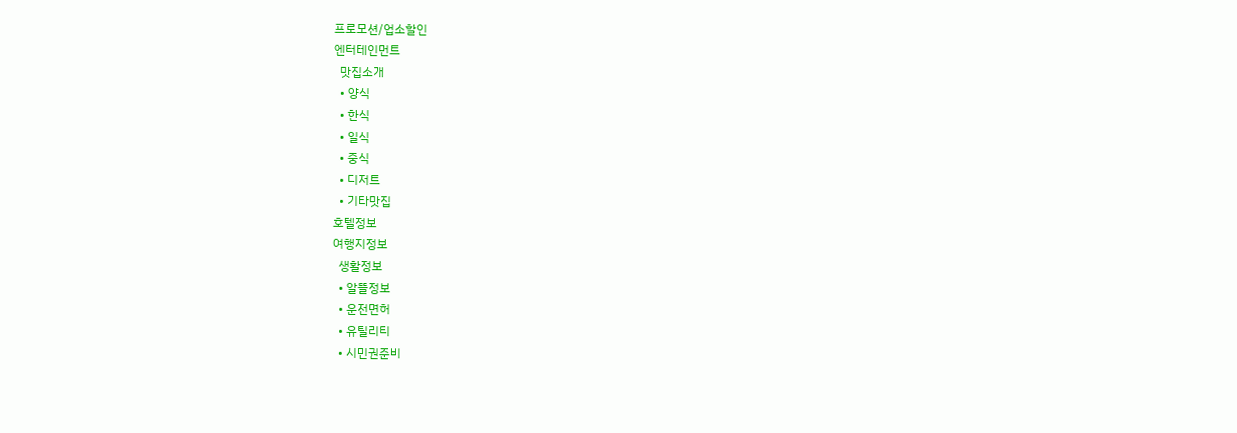프로모션/업소할인
엔터테인먼트
  맛집소개
  • 양식
  • 한식
  • 일식
  • 중식
  • 디저트
  • 기타맛집
호텔정보
여행지정보
  생활정보
  • 알뜰정보
  • 운전면허
  • 유틸리티
  • 시민권준비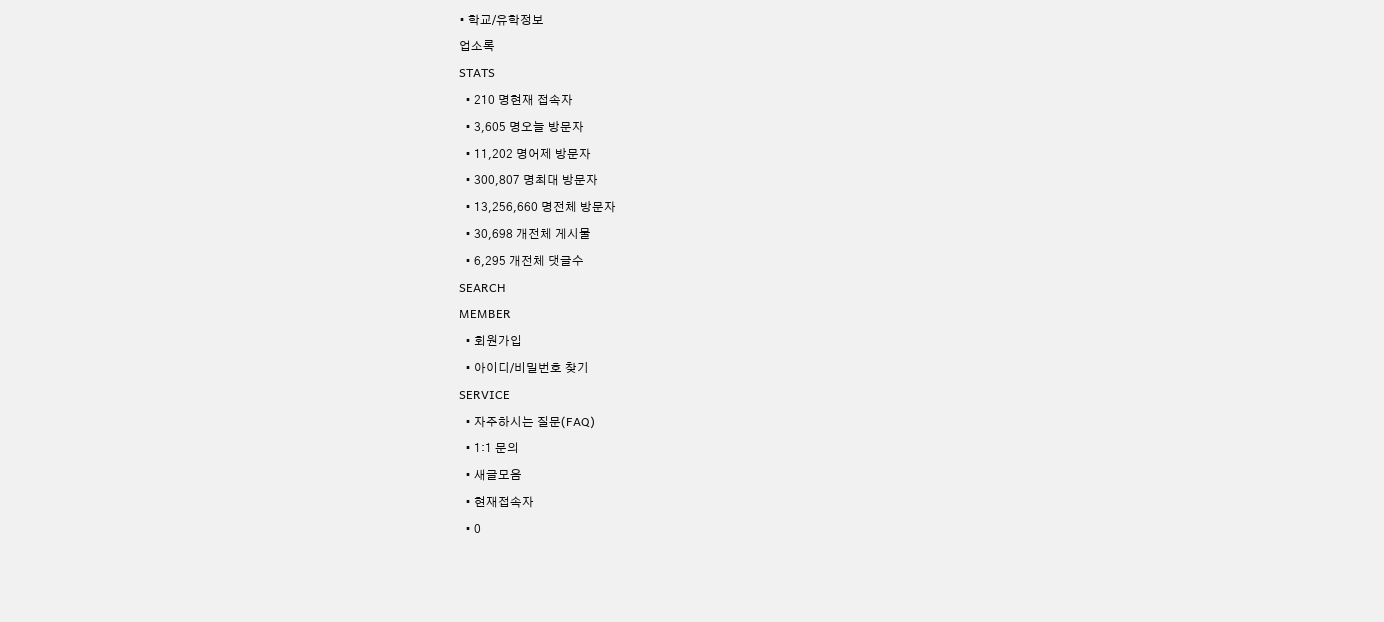• 학교/유학정보
업소록
STATS
  • 210 명현재 접속자
  • 3,605 명오늘 방문자
  • 11,202 명어제 방문자
  • 300,807 명최대 방문자
  • 13,256,660 명전체 방문자
  • 30,698 개전체 게시물
  • 6,295 개전체 댓글수
SEARCH
MEMBER
  • 회원가입
  • 아이디/비밀번호 찾기
SERVICE
  • 자주하시는 질문(FAQ)
  • 1:1 문의
  • 새글모음
  • 현재접속자
  • 0